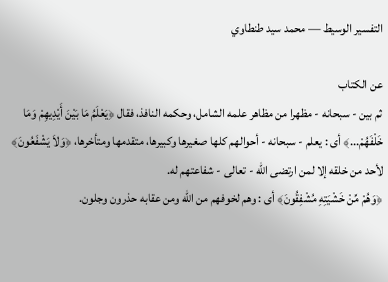التفسير الوسيط — محمد سيد طنطاوي

عن الكتاب
ثم بين - سبحانه - مظهرا من مظاهر علمه الشامل، وحكمه النافذ، فقال ﴿يَعْلَمُ مَا بَيْنَ أَيْدِيهِمْ وَمَا خَلْفَهُمْ...﴾ أى : يعلم - سبحانه - أحوالهم كلها صغيرها وكبيرها، متقدمها ومتأخرها، ﴿وَلاَ يَشْفَعُونَ﴾ لأحد من خلقه إلا لمن ارتضى الله - تعالى - شفاعتهم له.
﴿وَهُمْ مِّنْ خَشْيَتِهِ مُشْفِقُونَ﴾ أى : وهم لخوفهم من الله ومن عقابه حذرون وجلون.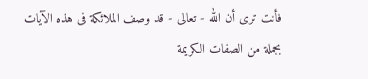فأنت ترى أن الله - تعالى - قد وصف الملائكة فى هذه الآيات بجملة من الصفات الكريمة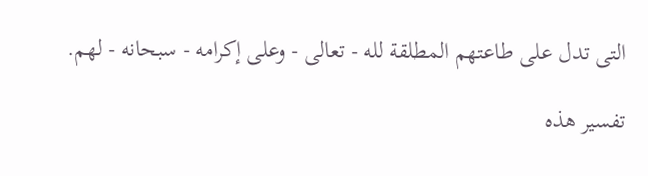التى تدل على طاعتهم المطلقة لله - تعالى - وعلى إكرامه - سبحانه - لهم.

تفسير هذه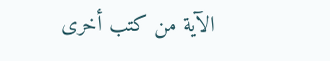الآية من كتب أخرى